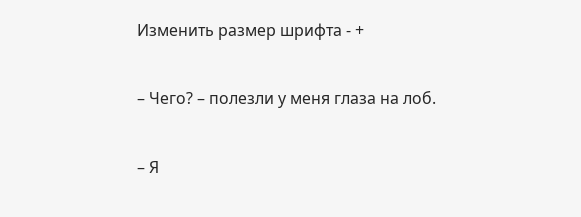Изменить размер шрифта - +

– Чего? – полезли у меня глаза на лоб.

– Я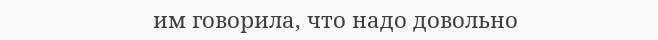им говорила, что надо довольно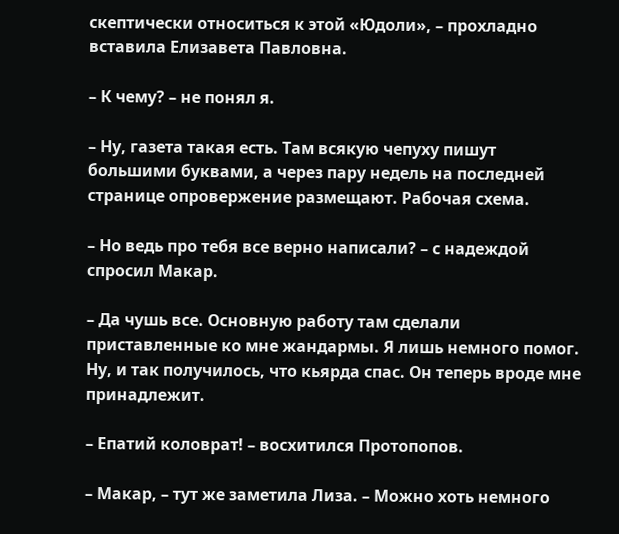скептически относиться к этой «Юдоли», – прохладно вставила Елизавета Павловна.

– К чему? – не понял я.

– Ну, газета такая есть. Там всякую чепуху пишут большими буквами, а через пару недель на последней странице опровержение размещают. Рабочая схема.

– Но ведь про тебя все верно написали? – с надеждой спросил Макар.

– Да чушь все. Основную работу там сделали приставленные ко мне жандармы. Я лишь немного помог. Ну, и так получилось, что кьярда спас. Он теперь вроде мне принадлежит.

– Епатий коловрат! – восхитился Протопопов.

– Макар, – тут же заметила Лиза. – Можно хоть немного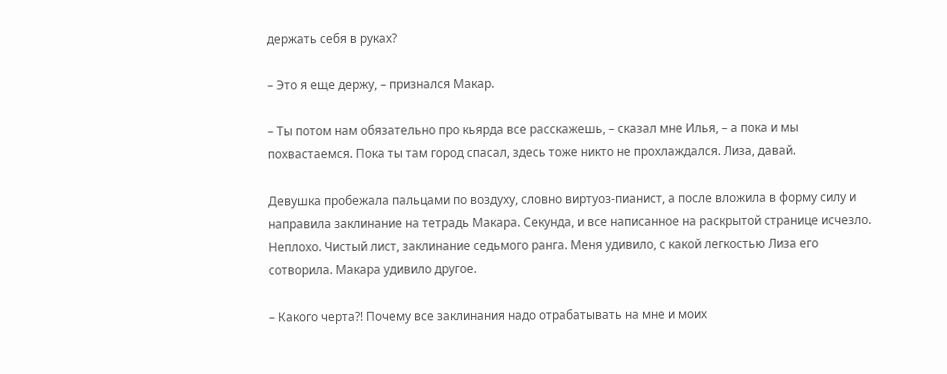держать себя в руках?

– Это я еще держу, – признался Макар.

– Ты потом нам обязательно про кьярда все расскажешь, – сказал мне Илья, – а пока и мы похвастаемся. Пока ты там город спасал, здесь тоже никто не прохлаждался. Лиза, давай.

Девушка пробежала пальцами по воздуху, словно виртуоз-пианист, а после вложила в форму силу и направила заклинание на тетрадь Макара. Секунда, и все написанное на раскрытой странице исчезло. Неплохо. Чистый лист, заклинание седьмого ранга. Меня удивило, с какой легкостью Лиза его сотворила. Макара удивило другое.

– Какого черта?! Почему все заклинания надо отрабатывать на мне и моих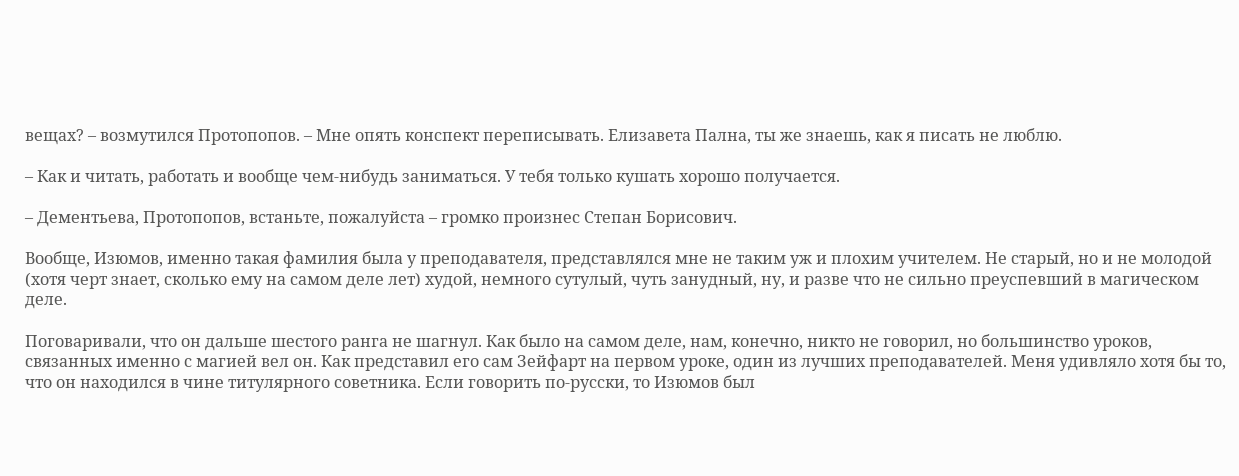вещах? – возмутился Протопопов. – Мне опять конспект переписывать. Елизавета Пална, ты же знаешь, как я писать не люблю.

– Как и читать, работать и вообще чем-нибудь заниматься. У тебя только кушать хорошо получается.

– Дементьева, Протопопов, встаньте, пожалуйста – громко произнес Степан Борисович.

Вообще, Изюмов, именно такая фамилия была у преподавателя, представлялся мне не таким уж и плохим учителем. Не старый, но и не молодой (хотя черт знает, сколько ему на самом деле лет) худой, немного сутулый, чуть занудный, ну, и разве что не сильно преуспевший в магическом деле.

Поговаривали, что он дальше шестого ранга не шагнул. Как было на самом деле, нам, конечно, никто не говорил, но большинство уроков, связанных именно с магией вел он. Как представил его сам Зейфарт на первом уроке, один из лучших преподавателей. Меня удивляло хотя бы то, что он находился в чине титулярного советника. Если говорить по-русски, то Изюмов был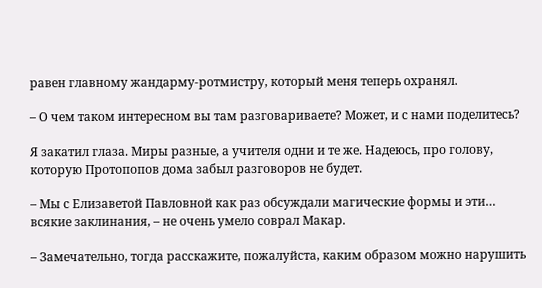равен главному жандарму-ротмистру, который меня теперь охранял.

– О чем таком интересном вы там разговариваете? Может, и с нами поделитесь?

Я закатил глаза. Миры разные, а учителя одни и те же. Надеюсь, про голову, которую Протопопов дома забыл разговоров не будет.

– Мы с Елизаветой Павловной как раз обсуждали магические формы и эти… всякие заклинания, – не очень умело соврал Макар.

– Замечательно, тогда расскажите, пожалуйста, каким образом можно нарушить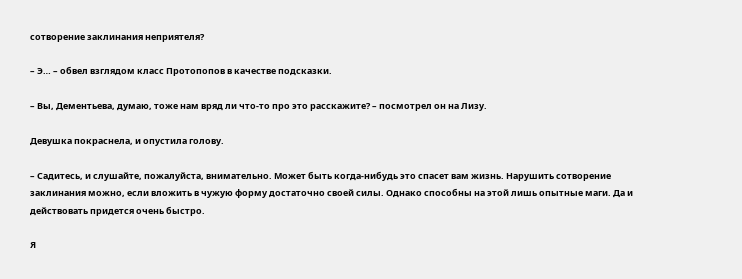сотворение заклинания неприятеля?

– Э… – обвел взглядом класс Протопопов в качестве подсказки.

– Вы, Дементьева, думаю, тоже нам вряд ли что-то про это расскажите? – посмотрел он на Лизу.

Девушка покраснела, и опустила голову.

– Садитесь, и слушайте, пожалуйста, внимательно. Может быть когда-нибудь это спасет вам жизнь. Нарушить сотворение заклинания можно, если вложить в чужую форму достаточно своей силы. Однако способны на этой лишь опытные маги. Да и действовать придется очень быстро.

Я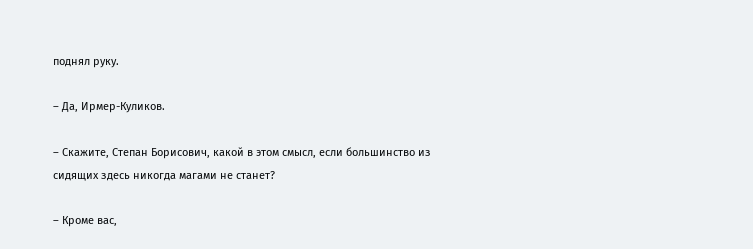поднял руку.

– Да, Ирмер-Куликов.

– Скажите, Степан Борисович, какой в этом смысл, если большинство из сидящих здесь никогда магами не станет?

– Кроме вас,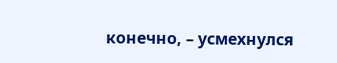конечно, – усмехнулся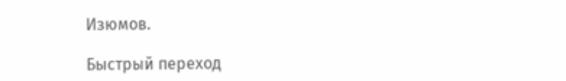Изюмов.

Быстрый переход